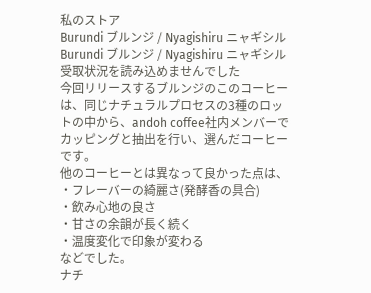私のストア
Burundi ブルンジ / Nyagishiru ニャギシル
Burundi ブルンジ / Nyagishiru ニャギシル
受取状況を読み込めませんでした
今回リリースするブルンジのこのコーヒーは、同じナチュラルプロセスの3種のロットの中から、andoh coffee社内メンバーでカッピングと抽出を行い、選んだコーヒーです。
他のコーヒーとは異なって良かった点は、
・フレーバーの綺麗さ(発酵香の具合)
・飲み心地の良さ
・甘さの余韻が長く続く
・温度変化で印象が変わる
などでした。
ナチ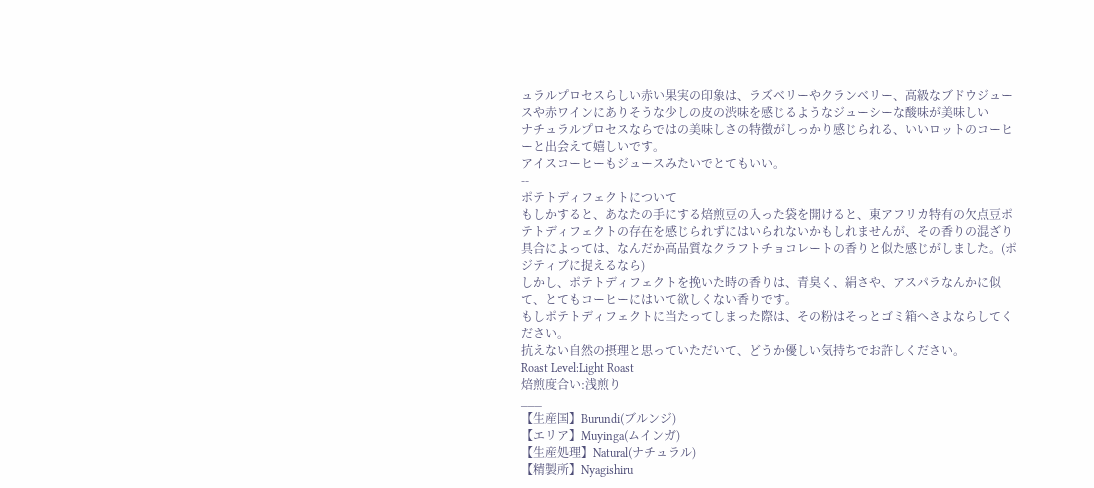ュラルプロセスらしい赤い果実の印象は、ラズベリーやクランベリー、高級なブドウジュースや赤ワインにありそうな少しの皮の渋味を感じるようなジューシーな酸味が美味しい
ナチュラルプロセスならではの美味しさの特徴がしっかり感じられる、いいロットのコーヒーと出会えて嬉しいです。
アイスコーヒーもジュースみたいでとてもいい。
--
ポテトディフェクトについて
もしかすると、あなたの手にする焙煎豆の入った袋を開けると、東アフリカ特有の欠点豆ポテトディフェクトの存在を感じられずにはいられないかもしれませんが、その香りの混ざり具合によっては、なんだか高品質なクラフトチョコレートの香りと似た感じがしました。(ポジティブに捉えるなら)
しかし、ポテトディフェクトを挽いた時の香りは、青臭く、絹さや、アスパラなんかに似て、とてもコーヒーにはいて欲しくない香りです。
もしポテトディフェクトに当たってしまった際は、その粉はそっとゴミ箱へさよならしてください。
抗えない自然の摂理と思っていただいて、どうか優しい気持ちでお許しください。
Roast Level:Light Roast
焙煎度合い:浅煎り
___
【生産国】Burundi(ブルンジ)
【エリア】Muyinga(ムインガ)
【生産処理】Natural(ナチュラル)
【精製所】Nyagishiru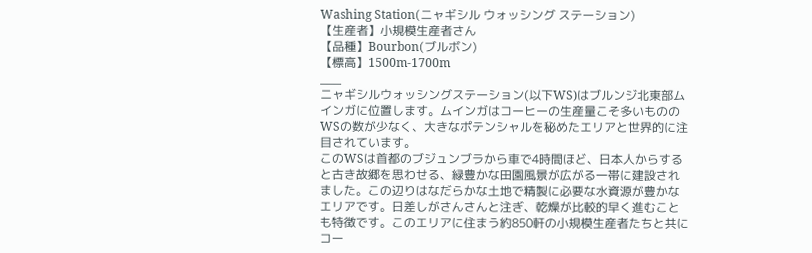Washing Station(ニャギシル ウォッシング ステーション)
【生産者】小規模生産者さん
【品種】Bourbon(ブルボン)
【標高】1500m-1700m
___
ニャギシルウォッシングステーション(以下WS)はブルンジ北東部ムインガに位置します。ムインガはコーヒーの生産量こそ多いもののWSの数が少なく、大きなポテンシャルを秘めたエリアと世界的に注目されています。
このWSは首都のブジュンブラから車で4時間ほど、日本人からすると古き故郷を思わせる、緑豊かな田園風景が広がる一帯に建設されました。この辺りはなだらかな土地で精製に必要な水資源が豊かなエリアです。日差しがさんさんと注ぎ、乾燥が比較的早く進むことも特徴です。このエリアに住まう約850軒の小規模生産者たちと共にコー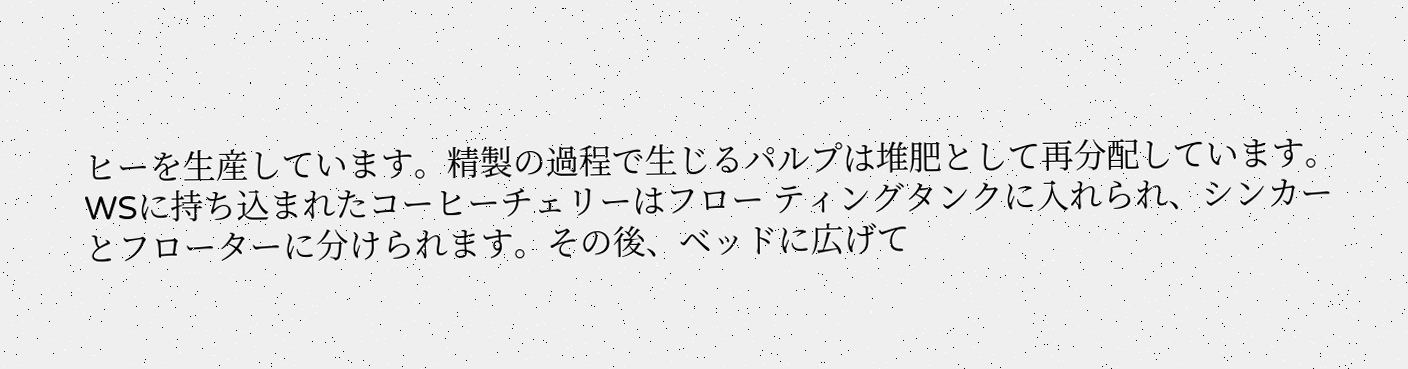ヒーを生産しています。精製の過程で生じるパルプは堆肥として再分配しています。
WSに持ち込まれたコーヒーチェリーはフロー ティングタンクに入れられ、シンカーとフローターに分けられます。その後、ベッドに広げて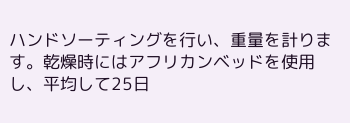ハンドソーティングを行い、重量を計ります。乾燥時にはアフリカンベッドを使用し、平均して25日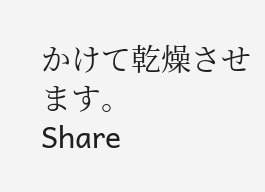かけて乾燥させます。
Share